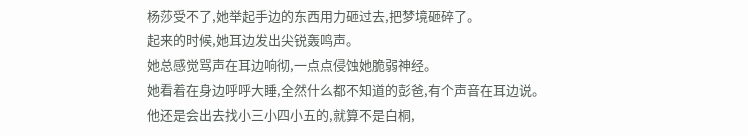杨莎受不了,她举起手边的东西用力砸过去,把梦境砸碎了。
起来的时候,她耳边发出尖锐轰鸣声。
她总感觉骂声在耳边响彻,一点点侵蚀她脆弱神经。
她看着在身边呼呼大睡,全然什么都不知道的彭爸,有个声音在耳边说。
他还是会出去找小三小四小五的,就算不是白桐,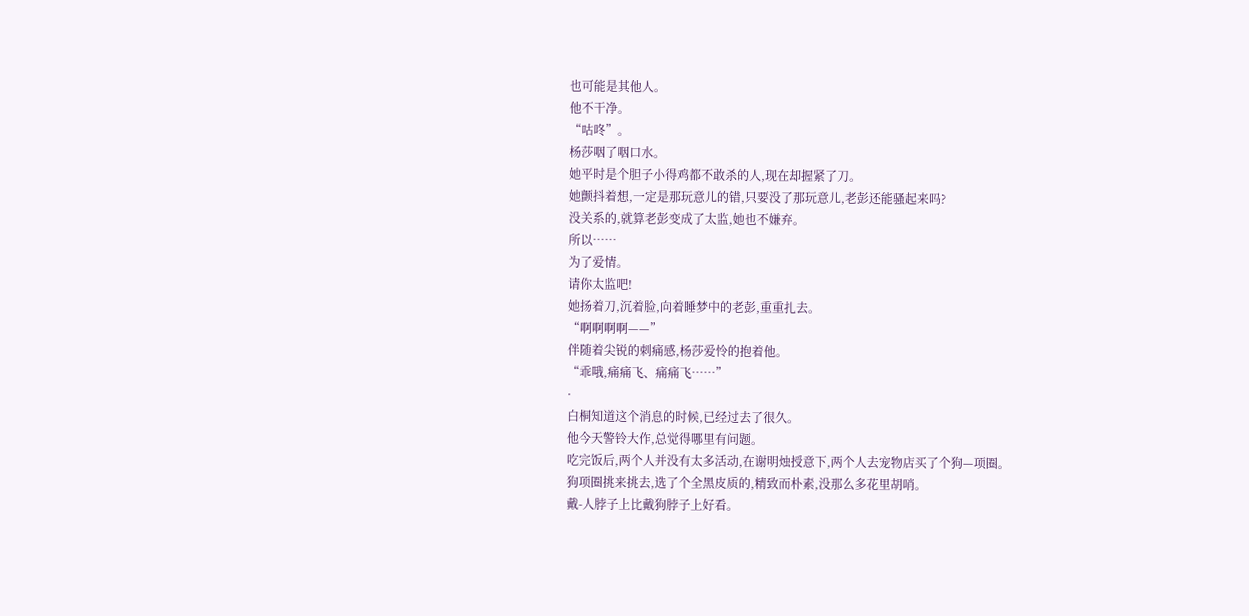也可能是其他人。
他不干净。
“咕咚”。
杨莎咽了咽口水。
她平时是个胆子小得鸡都不敢杀的人,现在却握紧了刀。
她颤抖着想,一定是那玩意儿的错,只要没了那玩意儿,老彭还能骚起来吗?
没关系的,就算老彭变成了太监,她也不嫌弃。
所以……
为了爱情。
请你太监吧!
她扬着刀,沉着脸,向着睡梦中的老彭,重重扎去。
“啊啊啊啊——”
伴随着尖锐的刺痛感,杨莎爱怜的抱着他。
“乖哦,痛痛飞、痛痛飞……”
·
白桐知道这个消息的时候,已经过去了很久。
他今天警铃大作,总觉得哪里有问题。
吃完饭后,两个人并没有太多活动,在谢明烛授意下,两个人去宠物店买了个狗—项圈。
狗项圈挑来挑去,选了个全黑皮质的,精致而朴素,没那么多花里胡哨。
戴-人脖子上比戴狗脖子上好看。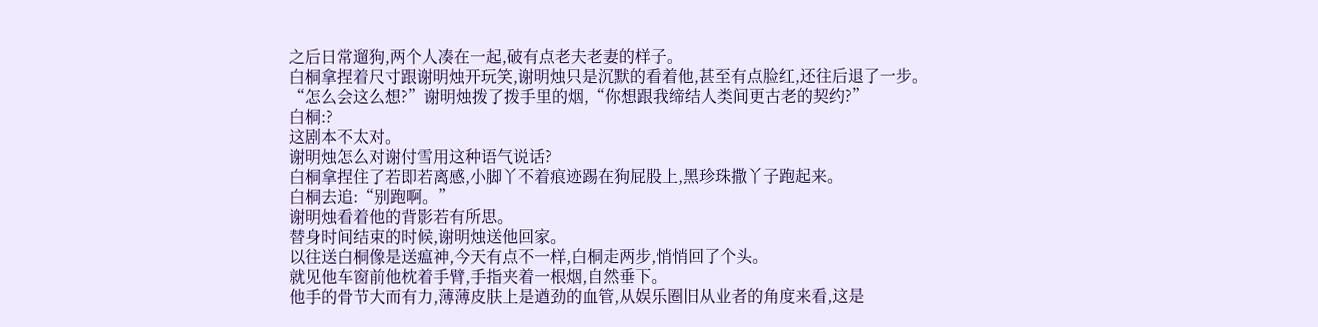之后日常遛狗,两个人凑在一起,破有点老夫老妻的样子。
白桐拿捏着尺寸跟谢明烛开玩笑,谢明烛只是沉默的看着他,甚至有点脸红,还往后退了一步。
“怎么会这么想?”谢明烛拨了拨手里的烟,“你想跟我缔结人类间更古老的契约?”
白桐:?
这剧本不太对。
谢明烛怎么对谢付雪用这种语气说话?
白桐拿捏住了若即若离感,小脚丫不着痕迹踢在狗屁股上,黑珍珠撒丫子跑起来。
白桐去追:“别跑啊。”
谢明烛看着他的背影若有所思。
替身时间结束的时候,谢明烛送他回家。
以往送白桐像是送瘟神,今天有点不一样,白桐走两步,悄悄回了个头。
就见他车窗前他枕着手臂,手指夹着一根烟,自然垂下。
他手的骨节大而有力,薄薄皮肤上是遒劲的血管,从娱乐圈旧从业者的角度来看,这是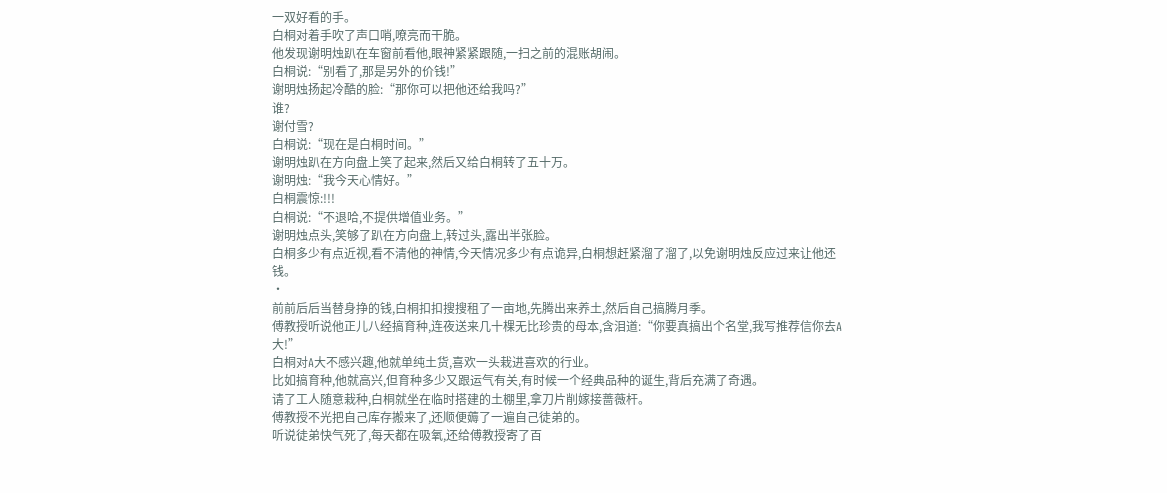一双好看的手。
白桐对着手吹了声口哨,嘹亮而干脆。
他发现谢明烛趴在车窗前看他,眼神紧紧跟随,一扫之前的混账胡闹。
白桐说:“别看了,那是另外的价钱!”
谢明烛扬起冷酷的脸:“那你可以把他还给我吗?”
谁?
谢付雪?
白桐说:“现在是白桐时间。”
谢明烛趴在方向盘上笑了起来,然后又给白桐转了五十万。
谢明烛:“我今天心情好。”
白桐震惊:!!!
白桐说:“不退哈,不提供增值业务。”
谢明烛点头,笑够了趴在方向盘上,转过头,露出半张脸。
白桐多少有点近视,看不清他的神情,今天情况多少有点诡异,白桐想赶紧溜了溜了,以免谢明烛反应过来让他还钱。
·
前前后后当替身挣的钱,白桐扣扣搜搜租了一亩地,先腾出来养土,然后自己搞腾月季。
傅教授听说他正儿八经搞育种,连夜送来几十棵无比珍贵的母本,含泪道:“你要真搞出个名堂,我写推荐信你去A大!”
白桐对A大不感兴趣,他就单纯土货,喜欢一头栽进喜欢的行业。
比如搞育种,他就高兴,但育种多少又跟运气有关,有时候一个经典品种的诞生,背后充满了奇遇。
请了工人随意栽种,白桐就坐在临时搭建的土棚里,拿刀片削嫁接蔷薇杆。
傅教授不光把自己库存搬来了,还顺便薅了一遍自己徒弟的。
听说徒弟快气死了,每天都在吸氧,还给傅教授寄了百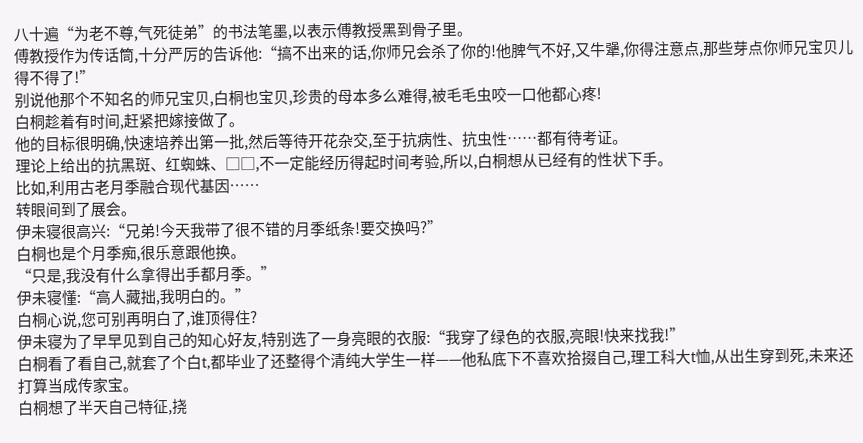八十遍“为老不尊,气死徒弟”的书法笔墨,以表示傅教授黑到骨子里。
傅教授作为传话筒,十分严厉的告诉他:“搞不出来的话,你师兄会杀了你的!他脾气不好,又牛犟,你得注意点,那些芽点你师兄宝贝儿得不得了!”
别说他那个不知名的师兄宝贝,白桐也宝贝,珍贵的母本多么难得,被毛毛虫咬一口他都心疼!
白桐趁着有时间,赶紧把嫁接做了。
他的目标很明确,快速培养出第一批,然后等待开花杂交,至于抗病性、抗虫性……都有待考证。
理论上给出的抗黑斑、红蜘蛛、□□,不一定能经历得起时间考验,所以,白桐想从已经有的性状下手。
比如,利用古老月季融合现代基因……
转眼间到了展会。
伊未寝很高兴:“兄弟!今天我带了很不错的月季纸条!要交换吗?”
白桐也是个月季痴,很乐意跟他换。
“只是,我没有什么拿得出手都月季。”
伊未寝懂:“高人藏拙,我明白的。”
白桐心说,您可别再明白了,谁顶得住?
伊未寝为了早早见到自己的知心好友,特别选了一身亮眼的衣服:“我穿了绿色的衣服,亮眼!快来找我!”
白桐看了看自己,就套了个白t,都毕业了还整得个清纯大学生一样——他私底下不喜欢拾掇自己,理工科大t恤,从出生穿到死,未来还打算当成传家宝。
白桐想了半天自己特征,挠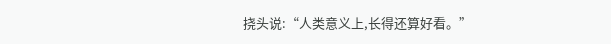挠头说:“人类意义上,长得还算好看。”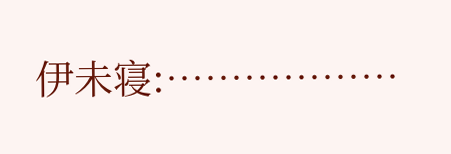伊未寝:………………